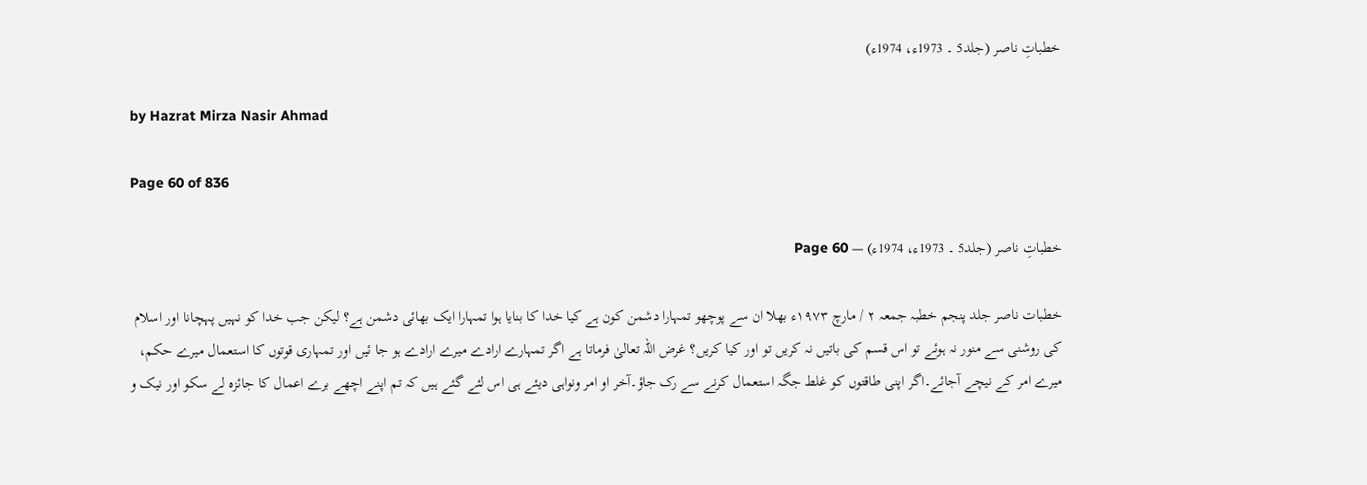خطباتِ ناصر (جلد5 ۔ 1973ء، 1974ء)

by Hazrat Mirza Nasir Ahmad

Page 60 of 836

خطباتِ ناصر (جلد5 ۔ 1973ء، 1974ء) — Page 60

خطبات ناصر جلد پنجم خطبہ جمعہ ۲ / مارچ ۱۹۷۳ء بھلا ان سے پوچھو تمہارا دشمن کون ہے کیا خدا کا بنایا ہوا تمہارا ایک بھائی دشمن ہے؟ لیکن جب خدا کو نہیں پہچانا اور اسلام کی روشنی سے منور نہ ہوئے تو اس قسم کی باتیں نہ کریں تو اور کیا کریں؟ غرض اللہ تعالیٰ فرماتا ہے اگر تمہارے ارادے میرے ارادے ہو جا ئیں اور تمہاری قوتوں کا استعمال میرے حکم، میرے امر کے نیچے آجائے۔اگر اپنی طاقتوں کو غلط جگہ استعمال کرنے سے رک جاؤ۔آخر او امر ونواہی دیئے ہی اس لئے گئے ہیں کہ تم اپنے اچھے برے اعمال کا جائزہ لے سکو اور نیک و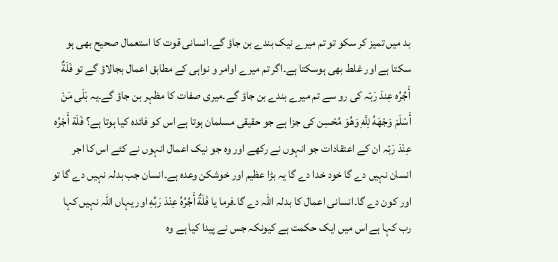بد میں تمیز کر سکو تو تم میرے نیک بندے بن جاؤ گے۔انسانی قوت کا استعمال صحیح بھی ہو سکتا ہے اور غلط بھی ہوسکتا ہے۔اگر تم میرے اوامر و نواہی کے مطابق اعمال بجالاؤ گے تو فَلَةٌ أَجُرُه عِندَ رَبّہ کی رو سے تم میرے بندے بن جاؤ گے۔میری صفات کا مظہر بن جاؤ گے۔یہ بَلَى مَنْ أَسْلَمَ وَجْهَهُ لِلَّهِ وَهُوَ مُحْسِن کی جزا ہے جو حقیقی مسلمان ہوتا ہے اس کو فائدہ کیا ہوتا ہے؟ فَلَة أَجْرُه عِنْدَ رَبّہ ان کے اعتقادات جو انہوں نے رکھے اور وہ جو نیک اعمال انہوں نے کئے اس کا اجر انسان نہیں دے گا خود خدا دے گا یہ بڑا عظیم اور خوشکن وعدہ ہے۔انسان جب بدلہ نہیں دے گا تو اور کون دے گا۔انسانی اعمال کا بدلہ اللہ دے گا۔فرما یا فَلَةٌ أَجُرُهُ عِنْدَ رَبِّهِ اور یہاں اللہ نہیں کہا رب کہا ہے اس میں ایک حکمت ہے کیونکہ جس نے پیدا کیا ہے وہ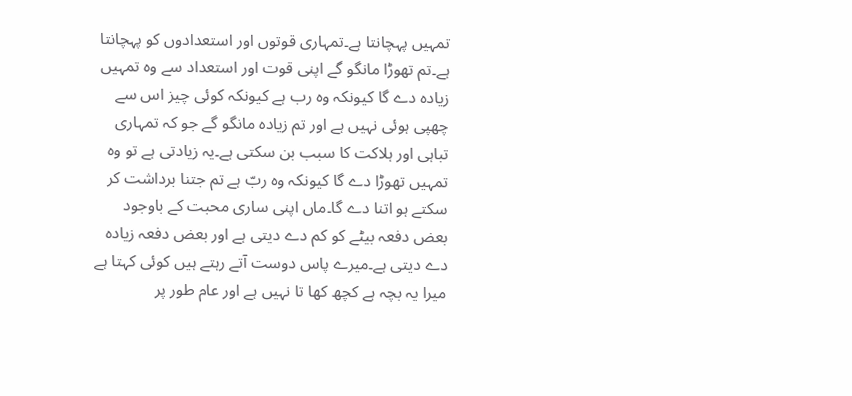تمہیں پہچانتا ہے۔تمہاری قوتوں اور استعدادوں کو پہچانتا ہے۔تم تھوڑا مانگو گے اپنی قوت اور استعداد سے وہ تمہیں زیادہ دے گا کیونکہ وہ رب ہے کیونکہ کوئی چیز اس سے چھپی ہوئی نہیں ہے اور تم زیادہ مانگو گے جو کہ تمہاری تباہی اور ہلاکت کا سبب بن سکتی ہے۔یہ زیادتی ہے تو وہ تمہیں تھوڑا دے گا کیونکہ وہ ربّ ہے تم جتنا برداشت کر سکتے ہو اتنا دے گا۔ماں اپنی ساری محبت کے باوجود بعض دفعہ بیٹے کو کم دے دیتی ہے اور بعض دفعہ زیادہ دے دیتی ہے۔میرے پاس دوست آتے رہتے ہیں کوئی کہتا ہے میرا یہ بچہ ہے کچھ کھا تا نہیں ہے اور عام طور پر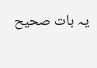یہ بات صحیح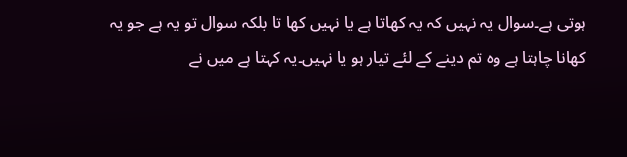ہوتی ہے۔سوال یہ نہیں کہ یہ کھاتا ہے یا نہیں کھا تا بلکہ سوال تو یہ ہے جو یہ کھانا چاہتا ہے وہ تم دینے کے لئے تیار ہو یا نہیں۔یہ کہتا ہے میں نے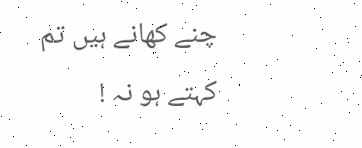چنے کھانے ہیں تم کہتے ہو نہ !